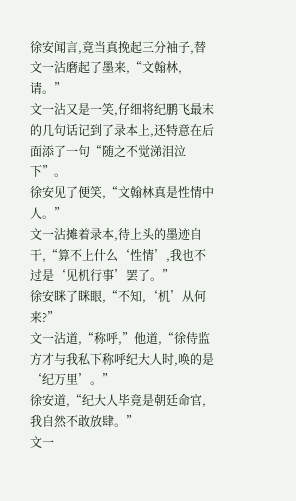徐安闻言,竟当真挽起三分袖子,替文一沾磨起了墨来,“文翰林,请。”
文一沾又是一笑,仔细将纪鹏飞最末的几句话记到了录本上,还特意在后面添了一句“随之不觉涕泪泣下”。
徐安见了便笑,“文翰林真是性情中人。”
文一沾摊着录本,待上头的墨迹自干,“算不上什么‘性情’,我也不过是‘见机行事’罢了。”
徐安眯了眯眼,“不知,‘机’从何来?”
文一沾道,“称呼,”他道,“徐侍监方才与我私下称呼纪大人时,唤的是‘纪万里’。”
徐安道,“纪大人毕竟是朝廷命官,我自然不敢放肆。”
文一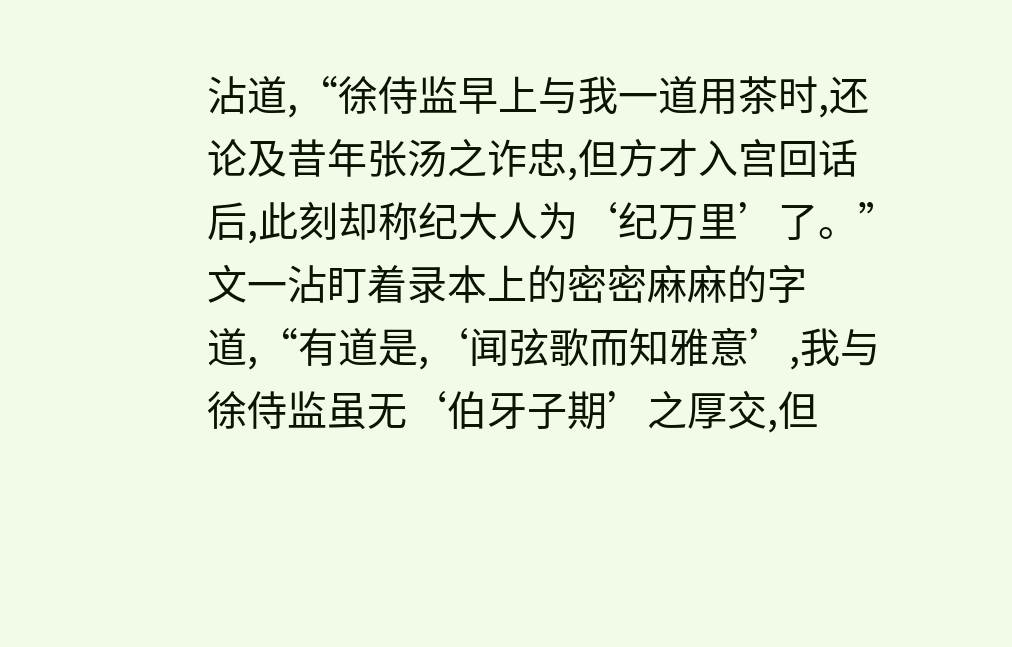沾道,“徐侍监早上与我一道用茶时,还论及昔年张汤之诈忠,但方才入宫回话后,此刻却称纪大人为‘纪万里’了。”文一沾盯着录本上的密密麻麻的字道,“有道是,‘闻弦歌而知雅意’,我与徐侍监虽无‘伯牙子期’之厚交,但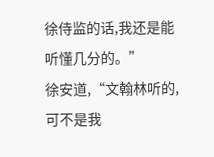徐侍监的话,我还是能听懂几分的。”
徐安道,“文翰林听的,可不是我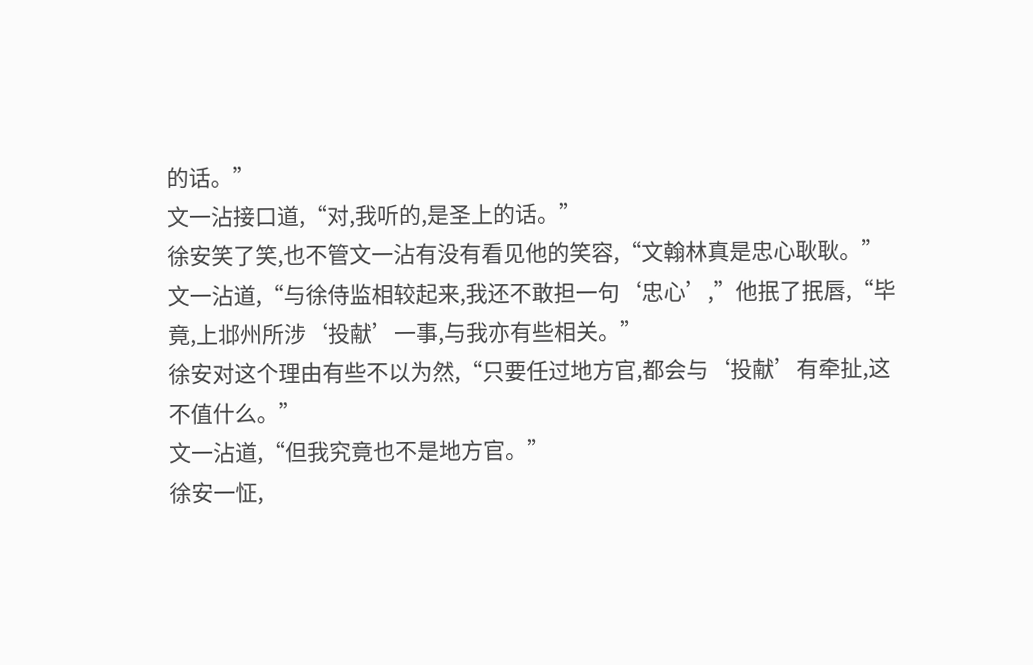的话。”
文一沾接口道,“对,我听的,是圣上的话。”
徐安笑了笑,也不管文一沾有没有看见他的笑容,“文翰林真是忠心耿耿。”
文一沾道,“与徐侍监相较起来,我还不敢担一句‘忠心’,”他抿了抿唇,“毕竟,上邶州所涉‘投献’一事,与我亦有些相关。”
徐安对这个理由有些不以为然,“只要任过地方官,都会与‘投献’有牵扯,这不值什么。”
文一沾道,“但我究竟也不是地方官。”
徐安一怔,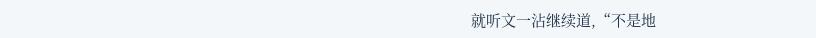就听文一沾继续道,“不是地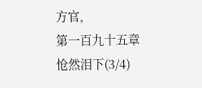方官,
第一百九十五章 怆然泪下(3/4)